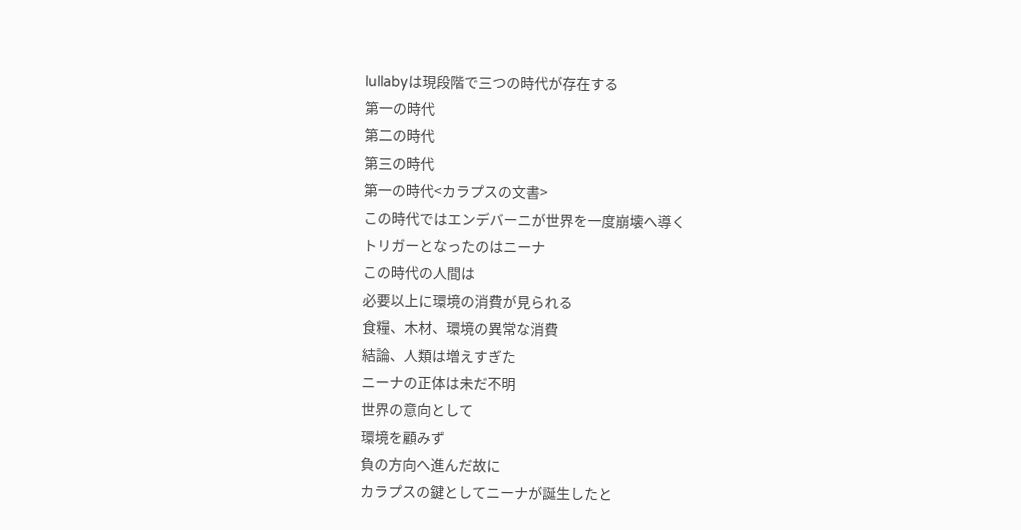lullabyは現段階で三つの時代が存在する
第一の時代
第二の時代
第三の時代
第一の時代<カラプスの文書>
この時代ではエンデバーニが世界を一度崩壊へ導く
トリガーとなったのはニーナ
この時代の人間は
必要以上に環境の消費が見られる
食糧、木材、環境の異常な消費
結論、人類は増えすぎた
ニーナの正体は未だ不明
世界の意向として
環境を顧みず
負の方向へ進んだ故に
カラプスの鍵としてニーナが誕生したと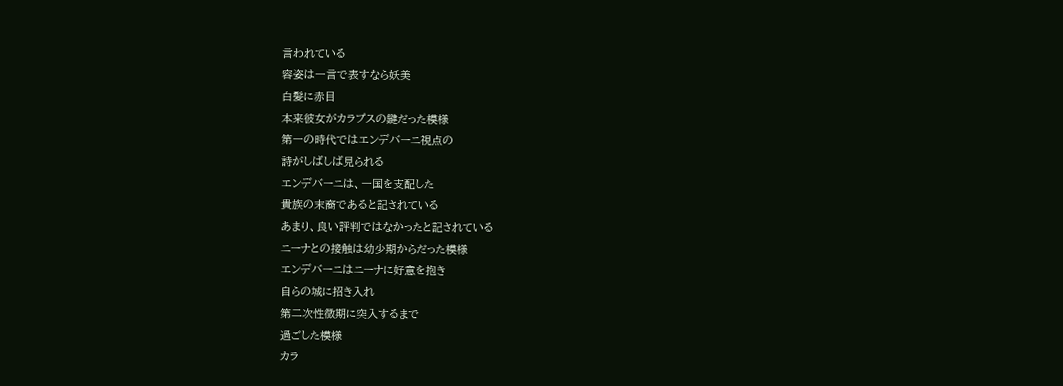言われている
容姿は一言で表すなら妖美
白髪に赤目
本来彼女がカラプスの鍵だった模様
第一の時代ではエンデバーニ視点の
詩がしばしば見られる
エンデバーニは、一国を支配した
貴族の末裔であると記されている
あまり、良い評判ではなかったと記されている
ニーナとの接触は幼少期からだった模様
エンデバーニはニーナに好意を抱き
自らの城に招き入れ
第二次性徴期に突入するまで
過ごした模様
カラ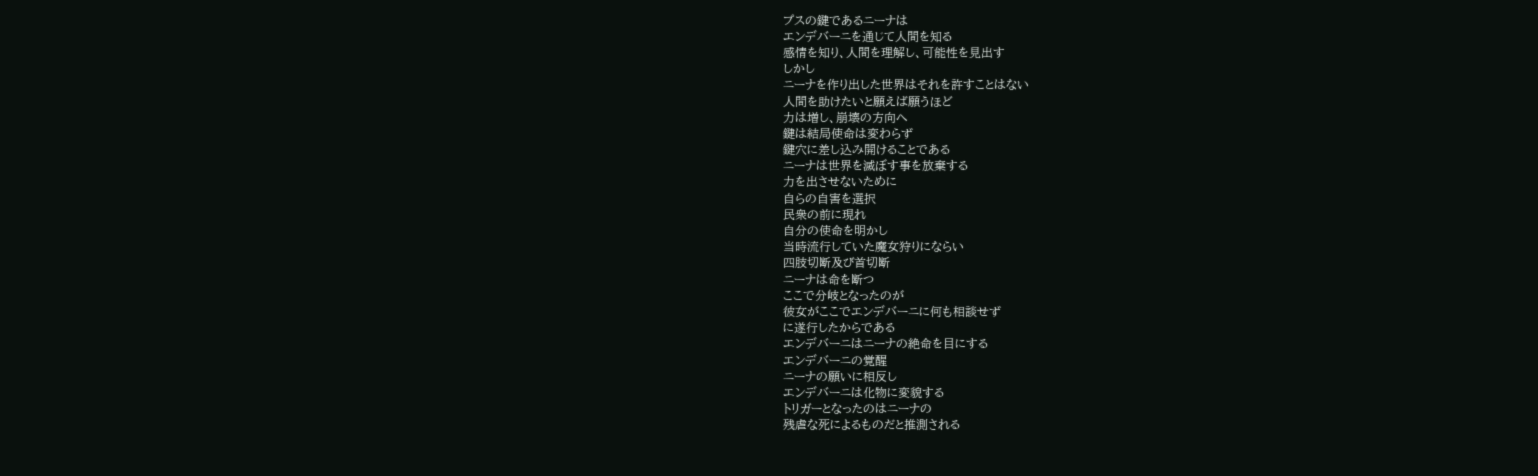プスの鍵であるニーナは
エンデバーニを通じて人間を知る
感情を知り、人間を理解し、可能性を見出す
しかし
ニーナを作り出した世界はそれを許すことはない
人間を助けたいと願えば願うほど
力は増し、崩壊の方向へ
鍵は結局使命は変わらず
鍵穴に差し込み開けることである
ニーナは世界を滅ぼす事を放棄する
力を出させないために
自らの自害を選択
民衆の前に現れ
自分の使命を明かし
当時流行していた魔女狩りにならい
四肢切断及び首切断
ニーナは命を断つ
ここで分岐となったのが
彼女がここでエンデバーニに何も相談せず
に遂行したからである
エンデバーニはニーナの絶命を目にする
エンデバーニの覚醒
ニーナの願いに相反し
エンデバーニは化物に変貌する
トリガーとなったのはニーナの
残虐な死によるものだと推測される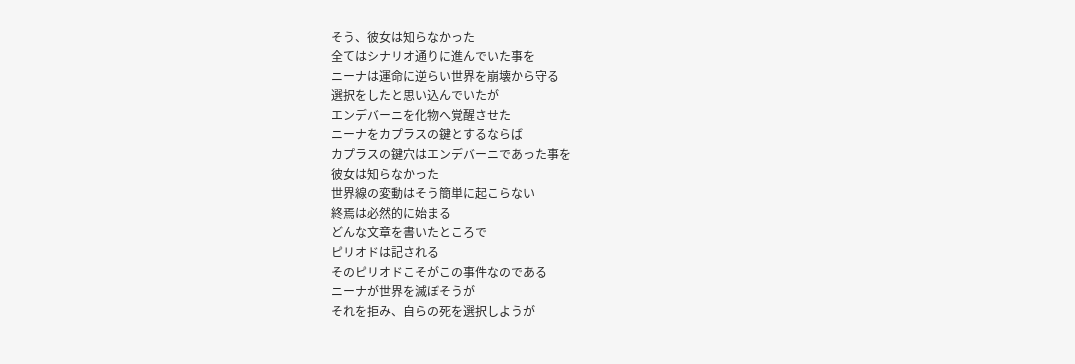そう、彼女は知らなかった
全てはシナリオ通りに進んでいた事を
ニーナは運命に逆らい世界を崩壊から守る
選択をしたと思い込んでいたが
エンデバーニを化物へ覚醒させた
ニーナをカプラスの鍵とするならば
カプラスの鍵穴はエンデバーニであった事を
彼女は知らなかった
世界線の変動はそう簡単に起こらない
終焉は必然的に始まる
どんな文章を書いたところで
ピリオドは記される
そのピリオドこそがこの事件なのである
ニーナが世界を滅ぼそうが
それを拒み、自らの死を選択しようが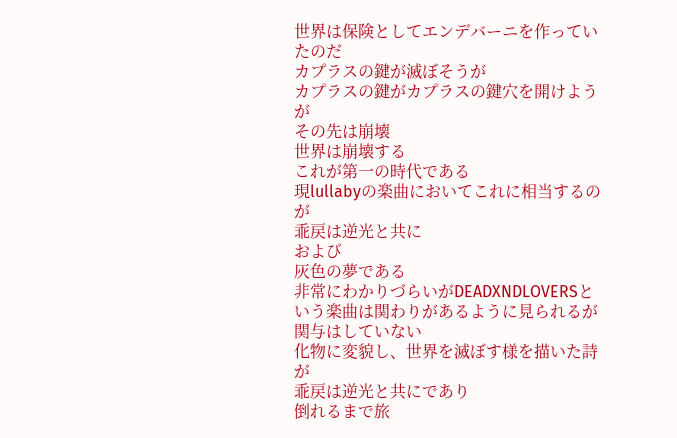世界は保険としてエンデバーニを作っていたのだ
カプラスの鍵が滅ぼそうが
カプラスの鍵がカプラスの鍵穴を開けようが
その先は崩壊
世界は崩壊する
これが第一の時代である
現lullabyの楽曲においてこれに相当するのが
乖戻は逆光と共に
および
灰色の夢である
非常にわかりづらいがDEADXNDLOVERSという楽曲は関わりがあるように見られるが
関与はしていない
化物に変貌し、世界を滅ぼす様を描いた詩が
乖戻は逆光と共にであり
倒れるまで旅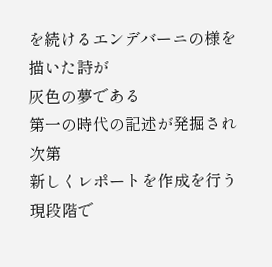を続けるエンデバーニの様を描いた詩が
灰色の夢である
第一の時代の記述が発掘され次第
新しくレポートを作成を行う
現段階で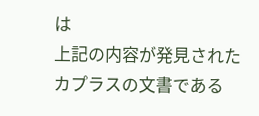は
上記の内容が発見されたカプラスの文書である